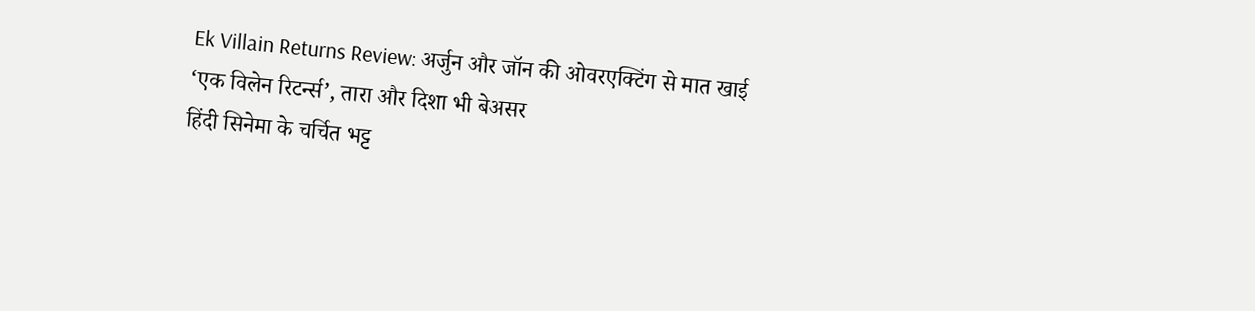Ek Villain Returns Review: अर्जुन और जॉन की ओवरएक्टिंग से मात खाई ‘एक विलेन रिटर्न्स’, तारा और दिशा भी बेअसर
हिंदी सिनेमा के चर्चित भट्ट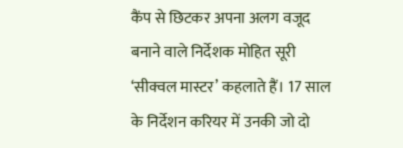कैंप से छिटकर अपना अलग वजूद बनाने वाले निर्देशक मोहित सूरी ‘सीक्वल मास्टर’ कहलाते हैं। 17 साल के निर्देशन करियर में उनकी जो दो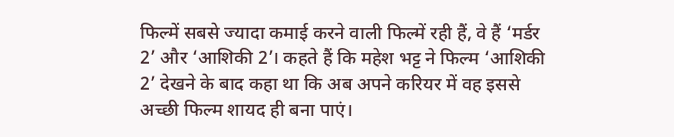फिल्में सबसे ज्यादा कमाई करने वाली फिल्में रही हैं, वे हैं ‘मर्डर 2’ और ‘आशिकी 2’। कहते हैं कि महेश भट्ट ने फिल्म ‘आशिकी 2’ देखने के बाद कहा था कि अब अपने करियर में वह इससे अच्छी फिल्म शायद ही बना पाएं।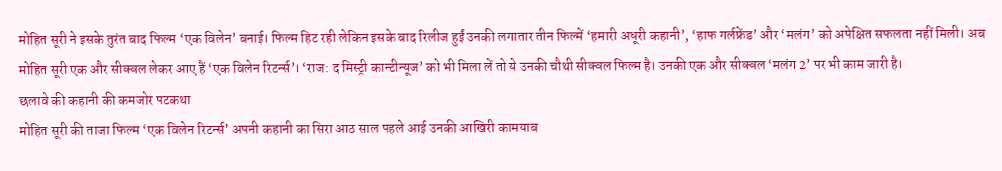मोहित सूरी ने इसके तुरंत बाद फिल्म ‘एक विलेन’ बनाई। फिल्म हिट रही लेकिन इसके बाद रिलीज हुईं उनकी लगातार तीन फिल्में ‘हमारी अधूरी कहानी’, ‘हाफ गर्लफ्रेंड’ और ‘मलंग’ को अपेक्षित सफलता नहीं मिली। अब मोहित सूरी एक और सीक्वल लेकर आए हैं ‘एक विलेन रिटर्न्स’। ‘राज: द मिस्ट्री कान्टीन्यूज’ को भी मिला लें तो ये उनकी चौथी सीक्वल फिल्म है। उनकी एक और सीक्वल ‘मलंग 2’ पर भी काम जारी है।
छलावे की कहानी की कमजोर पटकथा
मोहित सूरी की ताजा फिल्म ‘एक विलेन रिटर्न्स’ अपनी कहानी का सिरा आठ साल पहले आई उनकी आखिरी कामयाब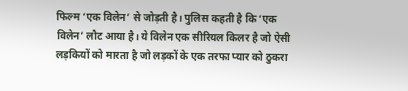फिल्म ‘एक विलेन’ से जोड़ती है। पुलिस कहती है कि ‘एक विलेन’ लौट आया है। ये विलेन एक सीरियल किलर है जो ऐसी लड़कियों को मारता है जो लड़कों के एक तरफा प्यार को ठुकरा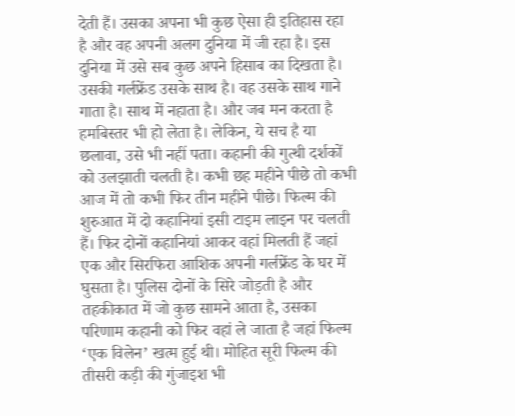देती हैं। उसका अपना भी कुछ ऐसा ही इतिहास रहा है और वह अपनी अलग दुनिया में जी रहा है। इस दुनिया में उसे सब कुछ अपने हिसाब का दिखता है। उसकी गर्लफ्रेंड उसके साथ है। वह उसके साथ गाने गाता है। साथ में नहाता है। और जब मन करता है हमबिस्तर भी हो लेता है। लेकिन, ये सच है या छलावा, उसे भी नहीं पता। कहानी की गुत्थी दर्शकों को उलझाती चलती है। कभी छह महीने पीछे तो कभी आज में तो कभी फिर तीन महीने पीछे। फिल्म की शुरुआत में दो कहानियां इसी टाइम लाइन पर चलती हैं। फिर दोनों कहानियां आकर वहां मिलती हैं जहां एक और सिरफिरा आशिक अपनी गर्लफ्रेंड के घर में घुसता है। पुलिस दोनों के सिरे जोड़ती है और तहकीकात में जो कुछ सामने आता है, उसका परिणाम कहानी को फिर वहां ले जाता है जहां फिल्म ‘एक विलेन’ खत्म हुई थी। मोहित सूरी फिल्म की तीसरी कड़ी की गुंजाइश भी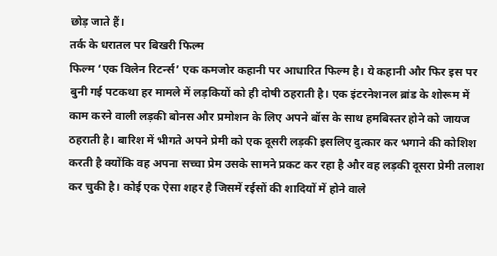छोड़ जाते हैं।
तर्क के धरातल पर बिखरी फिल्म
फिल्म ‘एक विलेन रिटर्न्स’ एक कमजोर कहानी पर आधारित फिल्म है। ये कहानी और फिर इस पर बुनी गई पटकथा हर मामले में लड़कियों को ही दोषी ठहराती है। एक इंटरनेशनल ब्रांड के शोरूम में काम करने वाली लड़की बोनस और प्रमोशन के लिए अपने बॉस के साथ हमबिस्तर होने को जायज ठहराती है। बारिश में भीगते अपने प्रेमी को एक दूसरी लड़की इसलिए दुत्कार कर भगाने की कोशिश करती है क्योंकि वह अपना सच्चा प्रेम उसके सामने प्रकट कर रहा है और वह लड़की दूसरा प्रेमी तलाश कर चुकी है। कोई एक ऐसा शहर है जिसमें रईसों की शादियों में होने वाले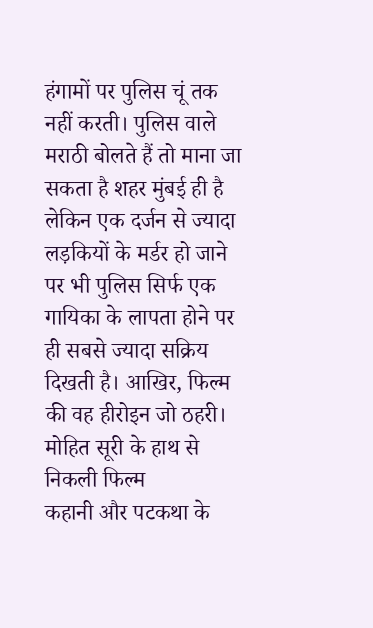हंगामों पर पुलिस चूं तक नहीं करती। पुलिस वाले मराठी बोलते हैं तो माना जा सकता है शहर मुंबई ही है लेकिन एक दर्जन से ज्यादा लड़कियों के मर्डर हो जाने पर भी पुलिस सिर्फ एक गायिका के लापता होने पर ही सबसे ज्यादा सक्रिय दिखती है। आखिर, फिल्म की वह हीरोइन जो ठहरी।
मोहित सूरी के हाथ से निकली फिल्म
कहानी और पटकथा के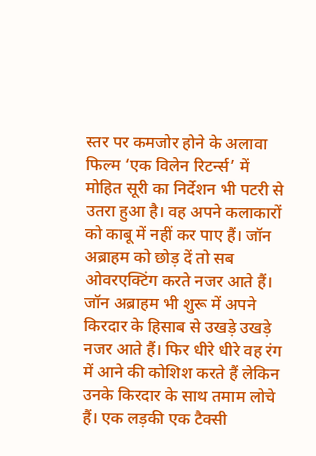स्तर पर कमजोर होने के अलावा फिल्म ‘एक विलेन रिटर्न्स’ में मोहित सूरी का निर्देशन भी पटरी से उतरा हुआ है। वह अपने कलाकारों को काबू में नहीं कर पाए हैं। जॉन अब्राहम को छोड़ दें तो सब ओवरएक्टिंग करते नजर आते हैं। जॉन अब्राहम भी शुरू में अपने किरदार के हिसाब से उखड़े उखड़े नजर आते हैं। फिर धीरे धीरे वह रंग में आने की कोशिश करते हैं लेकिन उनके किरदार के साथ तमाम लोचे हैं। एक लड़की एक टैक्सी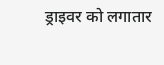ड्राइवर को लगातार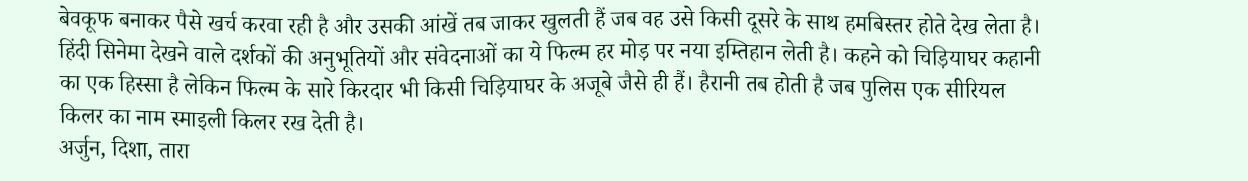बेवकूफ बनाकर पैसे खर्च करवा रही है और उसकी आंखें तब जाकर खुलती हैं जब वह उसे किसी दूसरे के साथ हमबिस्तर होते देख लेता है। हिंदी सिनेमा देखने वाले दर्शकों की अनुभूतियों और संवेदनाओं का ये फिल्म हर मोड़ पर नया इम्तिहान लेती है। कहने को चिड़ियाघर कहानी का एक हिस्सा है लेकिन फिल्म के सारे किरदार भी किसी चिड़ियाघर के अजूबे जैसे ही हैं। हैरानी तब होती है जब पुलिस एक सीरियल किलर का नाम स्माइली किलर रख देती है।
अर्जुन, दिशा, तारा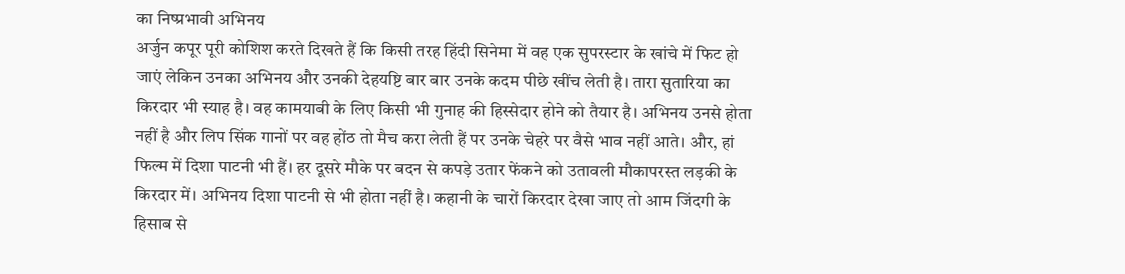का निष्प्रभावी अभिनय
अर्जुन कपूर पूरी कोशिश करते दिखते हैं कि किसी तरह हिंदी सिनेमा में वह एक सुपरस्टार के खांचे में फिट हो जाएं लेकिन उनका अभिनय और उनकी देहयष्टि बार बार उनके कदम पीछे खींच लेती है। तारा सुतारिया का किरदार भी स्याह है। वह कामयाबी के लिए किसी भी गुनाह की हिस्सेदार होने को तैयार है। अभिनय उनसे होता नहीं है और लिप सिंक गानों पर वह होंठ तो मैच करा लेती हैं पर उनके चेहरे पर वैसे भाव नहीं आते। और, हां फिल्म में दिशा पाटनी भी हैं। हर दूसरे मौके पर बदन से कपड़े उतार फेंकने को उतावली मौकापरस्त लड़की के किरदार में। अभिनय दिशा पाटनी से भी होता नहीं है। कहानी के चारों किरदार देखा जाए तो आम जिंदगी के हिसाब से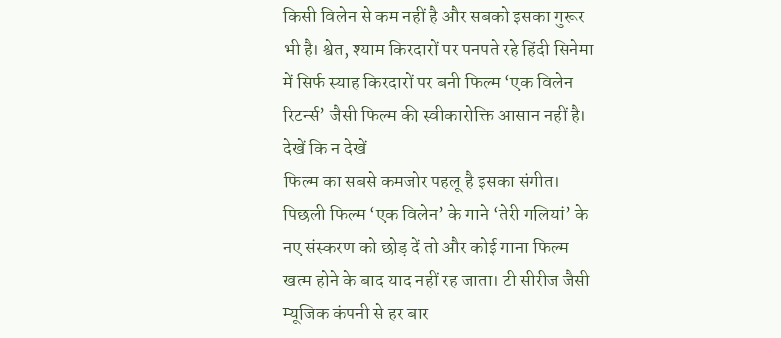किसी विलेन से कम नहीं है और सबको इसका गुरूर भी है। श्वेत, श्याम किरदारों पर पनपते रहे हिंदी सिनेमा में सिर्फ स्याह किरदारों पर बनी फिल्म ‘एक विलेन रिटर्न्स’ जैसी फिल्म की स्वीकारोक्ति आसान नहीं है।
देखें कि न देखें
फिल्म का सबसे कमजोर पहलू है इसका संगीत। पिछली फिल्म ‘एक विलेन’ के गाने ‘तेरी गलियां’ के नए संस्करण को छोड़ दें तो और कोई गाना फिल्म खत्म होने के बाद याद नहीं रह जाता। टी सीरीज जैसी म्यूजिक कंपनी से हर बार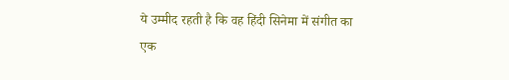ये उम्मीद रहती है कि वह हिंदी सिनेमा में संगीत का एक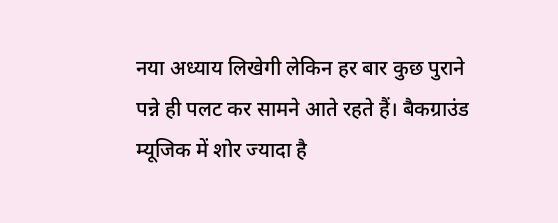नया अध्याय लिखेगी लेकिन हर बार कुछ पुराने पन्ने ही पलट कर सामने आते रहते हैं। बैकग्राउंड म्यूजिक में शोर ज्यादा है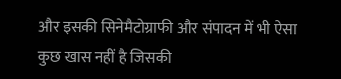और इसकी सिनेमैटोग्राफी और संपादन में भी ऐसा कुछ खास नहीं है जिसकी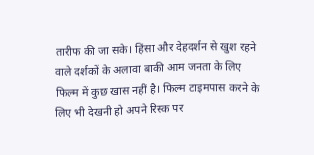तारीफ की जा सके। हिंसा और देहदर्शन से खुश रहने वाले दर्शकों के अलावा बाकी आम जनता के लिए फिल्म में कुछ खास नहीं है। फिल्म टाइमपास करने के लिए भी देखनी हो अपने रिस्क पर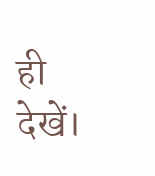ही देखें।